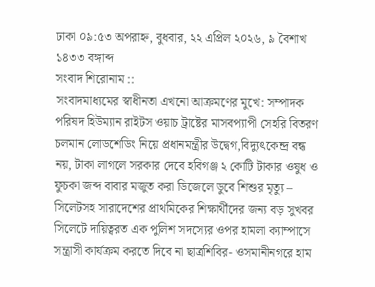ঢাকা ০৯:৫৩ অপরাহ্ন, বুধবার, ২২ এপ্রিল ২০২৬, ৯ বৈশাখ ১৪৩৩ বঙ্গাব্দ
সংবাদ শিরোনাম ::
সংবাদমাধ্যমের স্বাধীনতা এখনো আক্রমণের মুখে: সম্পাদক পরিষদ হিউম্যান রাইটস ওয়াচ ট্রাষ্টের মাসবপ্যাপী সেহরি বিতরণ চলমান লোডশেডিং নিয়ে প্রধানমন্ত্রীর উদ্বেগ,বিদ্যুৎকেন্দ্র বন্ধ নয়, টাকা লাগলে সরকার দেবে হবিগঞ্জ ২ কোটি টাকার ওষুধ ও ফুচকা জব্দ বাবার মজুত করা ডিজেলে ডুবে শিশুর মৃত্যু – সিলেটসহ সারাদেশের প্রাথমিকের শিক্ষার্থীদের জন্য বড় সুখবর সিলেটে দায়িত্বরত এক পুলিশ সদস্যের ওপর হামলা ক্যাম্পাসে সন্ত্রাসী কার্যক্রম করতে দিবে না ছাত্রশিবির- ওসমানীনগরে হাম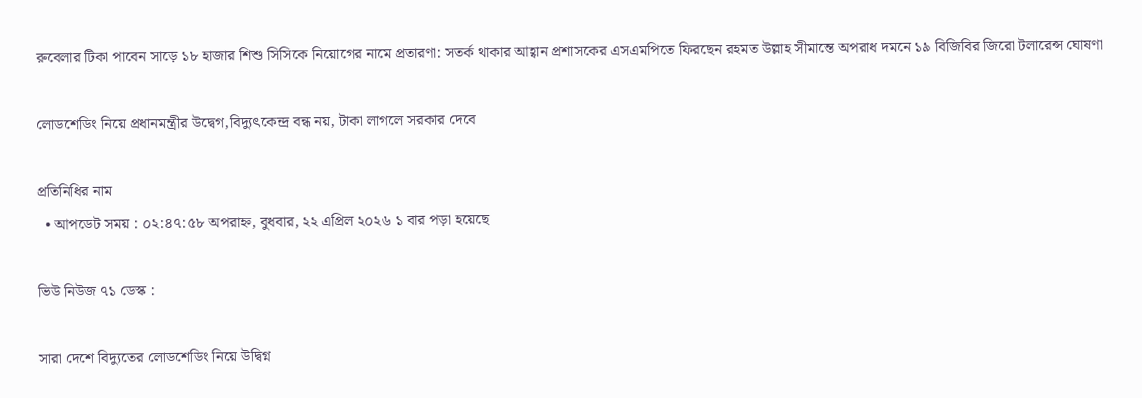রুবেলার টিকা পাবেন সাড়ে ১৮ হাজার শিশু সিসিকে নিয়োগের নামে প্রতারণা: সতর্ক থাকার আহ্বান প্রশাসকের এসএমপিতে ফিরছেন রহমত উল্লাহ সীমান্তে অপরাধ দমনে ১৯ বিজিবির জিরো টলারেন্স ঘোষণা

লোডশেডিং নিয়ে প্রধানমন্ত্রীর উদ্বেগ,বিদ্যুৎকেন্দ্র বন্ধ নয়, টাকা লাগলে সরকার দেবে

প্রতিনিধির নাম
  • আপডেট সময় : ০২:৪৭:৫৮ অপরাহ্ন, বুধবার, ২২ এপ্রিল ২০২৬ ১ বার পড়া হয়েছে

ভিউ নিউজ ৭১ ডেস্ক :

সারা দেশে বিদ্যুতের লোডশেডিং নিয়ে উদ্বিগ্ন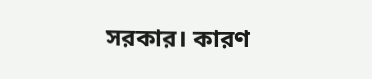সরকার। কারণ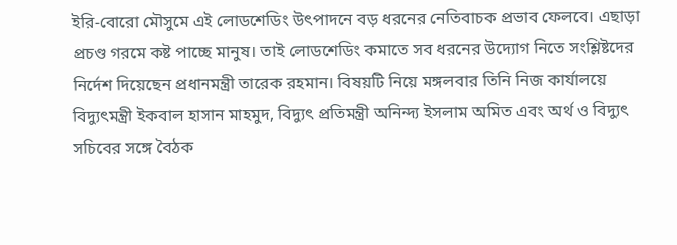ইরি-বোরো মৌসুমে এই লোডশেডিং উৎপাদনে বড় ধরনের নেতিবাচক প্রভাব ফেলবে। এছাড়া প্রচণ্ড গরমে কষ্ট পাচ্ছে মানুষ। তাই লোডশেডিং কমাতে সব ধরনের উদ্যোগ নিতে সংশ্লিষ্টদের নির্দেশ দিয়েছেন প্রধানমন্ত্রী তারেক রহমান। বিষয়টি নিয়ে মঙ্গলবার তিনি নিজ কার্যালয়ে বিদ্যুৎমন্ত্রী ইকবাল হাসান মাহমুদ, বিদ্যুৎ প্রতিমন্ত্রী অনিন্দ্য ইসলাম অমিত এবং অর্থ ও বিদ্যুৎ সচিবের সঙ্গে বৈঠক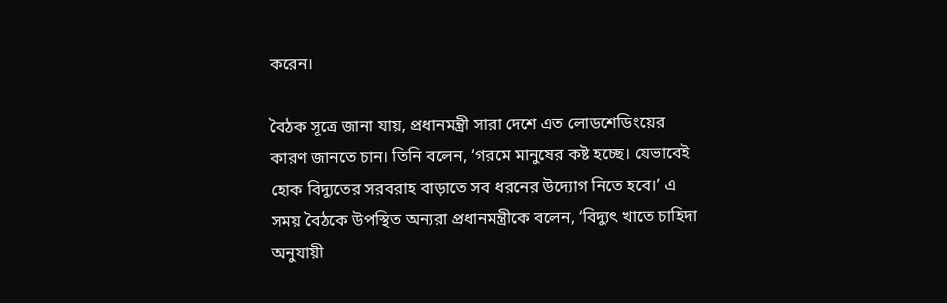করেন।

বৈঠক সূত্রে জানা যায়, প্রধানমন্ত্রী সারা দেশে এত লোডশেডিংয়ের কারণ জানতে চান। তিনি বলেন, ‘গরমে মানুষের কষ্ট হচ্ছে। যেভাবেই হোক বিদ্যুতের সরবরাহ বাড়াতে সব ধরনের উদ্যোগ নিতে হবে।’ এ সময় বৈঠকে উপস্থিত অন্যরা প্রধানমন্ত্রীকে বলেন, ‘বিদ্যুৎ খাতে চাহিদা অনুযায়ী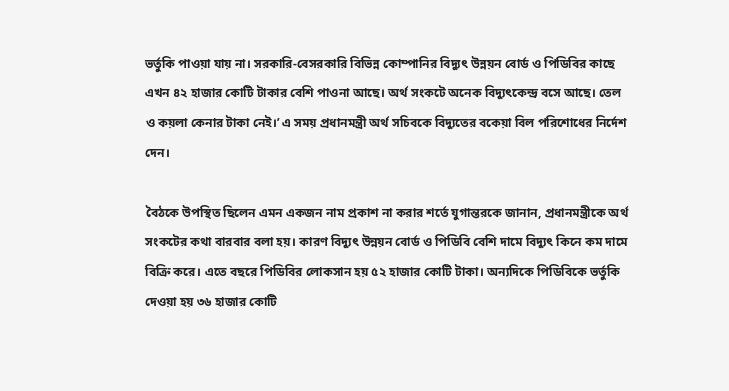ভর্তুকি পাওয়া যায় না। সরকারি-বেসরকারি বিভিন্ন কোম্পানির বিদ্যুৎ উন্নয়ন বোর্ড ও পিডিবির কাছে এখন ৪২ হাজার কোটি টাকার বেশি পাওনা আছে। অর্থ সংকটে অনেক বিদ্যুৎকেন্দ্র বসে আছে। তেল ও কয়লা কেনার টাকা নেই।’ এ সময় প্রধানমন্ত্রী অর্থ সচিবকে বিদ্যুতের বকেয়া বিল পরিশোধের নির্দেশ দেন।

বৈঠকে উপস্থিত ছিলেন এমন একজন নাম প্রকাশ না করার শর্তে যুগান্তরকে জানান, প্রধানমন্ত্রীকে অর্থ সংকটের কথা বারবার বলা হয়। কারণ বিদ্যুৎ উন্নয়ন বোর্ড ও পিডিবি বেশি দামে বিদ্যুৎ কিনে কম দামে বিক্রি করে। এতে বছরে পিডিবির লোকসান হয় ৫২ হাজার কোটি টাকা। অন্যদিকে পিডিবিকে ভর্তুকি দেওয়া হয় ৩৬ হাজার কোটি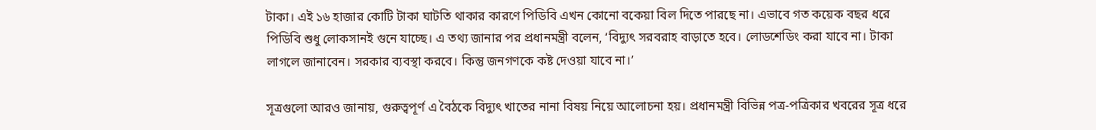টাকা। এই ১৬ হাজার কোটি টাকা ঘাটতি থাকার কারণে পিডিবি এখন কোনো বকেয়া বিল দিতে পারছে না। এভাবে গত কয়েক বছর ধরে পিডিবি শুধু লোকসানই গুনে যাচ্ছে। এ তথ্য জানার পর প্রধানমন্ত্রী বলেন, ‘বিদ্যুৎ সরবরাহ বাড়াতে হবে। লোডশেডিং করা যাবে না। টাকা লাগলে জানাবেন। সরকার ব্যবস্থা করবে। কিন্তু জনগণকে কষ্ট দেওয়া যাবে না।’

সূত্রগুলো আরও জানায়, গুরুত্বপূর্ণ এ বৈঠকে বিদ্যুৎ খাতের নানা বিষয় নিয়ে আলোচনা হয়। প্রধানমন্ত্রী বিভিন্ন পত্র-পত্রিকার খবরের সূত্র ধরে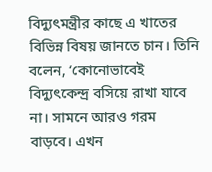বিদ্যুৎমন্ত্রীর কাছে এ খাতের বিভিন্ন বিষয় জানতে চান। তিনি বলেন, ‘কোনোভাবেই বিদ্যুৎকেন্দ্র বসিয়ে রাখা যাবে না। সামনে আরও গরম বাড়বে। এখন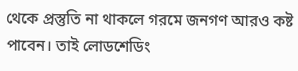থেকে প্রস্তুতি না থাকলে গরমে জনগণ আরও কষ্ট পাবেন। তাই লোডশেডিং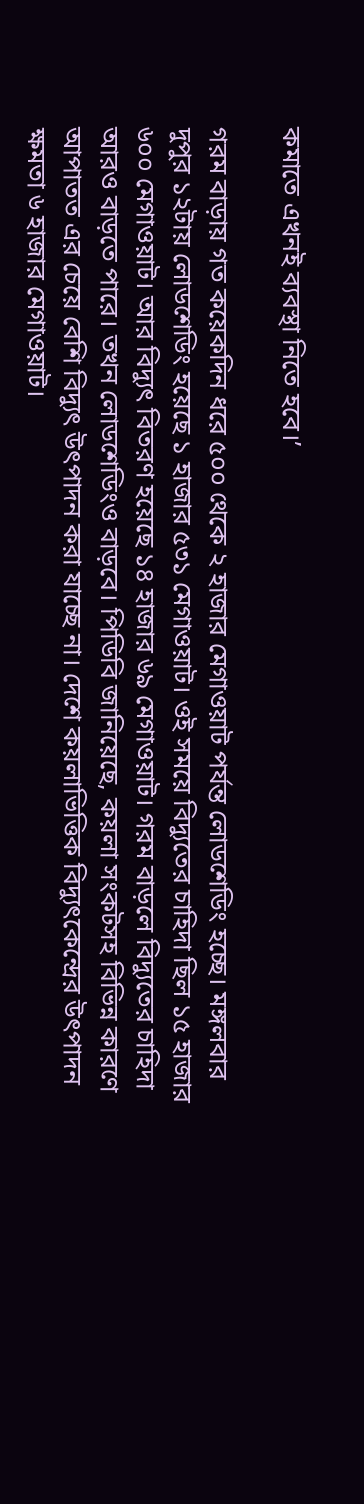কমাতে এখনই ব্যবস্থা নিতে হবে।’

গরম বাড়ায় গত কয়েকদিন ধরে ৫০০ থেকে ২ হাজার মেগাওয়াট পর্যন্ত লোডশেডিং হচ্ছে। মঙ্গলবার দুপুর ১২টায় লোডশেডিং হয়েছে ১ হাজার ৫৩১ মেগাওয়াট। ওই সময়ে বিদ্যুতের চাহিদা ছিল ১৫ হাজার ৬০০ মেগাওয়াট। আর বিদ্যুৎ বিতরণ হয়েছে ১৪ হাজার ৬৯ মেগাওয়াট। গরম বাড়লে বিদ্যুতের চাহিদা আরও বাড়তে পারে। তখন লোডশেডিংও বাড়বে। পিডিবি জানিয়েছে, কয়লা সংকটসহ বিভিন্ন কারণে আপাতত এর চেয়ে বেশি বিদ্যুৎ উৎপাদন করা যাচ্ছে না। দেশে কয়লাভিত্তিক বিদ্যুৎকেন্দ্রের উৎপাদন ক্ষমতা ৬ হাজার মেগাওয়াট।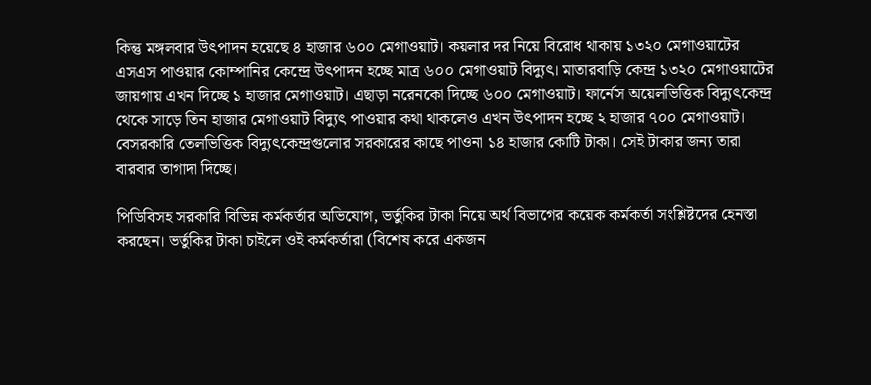কিন্তু মঙ্গলবার উৎপাদন হয়েছে ৪ হাজার ৬০০ মেগাওয়াট। কয়লার দর নিয়ে বিরোধ থাকায় ১৩২০ মেগাওয়াটের এসএস পাওয়ার কোম্পানির কেন্দ্রে উৎপাদন হচ্ছে মাত্র ৬০০ মেগাওয়াট বিদ্যুৎ। মাতারবাড়ি কেন্দ্র ১৩২০ মেগাওয়াটের জায়গায় এখন দিচ্ছে ১ হাজার মেগাওয়াট। এছাড়া নরেনকো দিচ্ছে ৬০০ মেগাওয়াট। ফার্নেস অয়েলভিত্তিক বিদ্যুৎকেন্দ্র থেকে সাড়ে তিন হাজার মেগাওয়াট বিদ্যুৎ পাওয়ার কথা থাকলেও এখন উৎপাদন হচ্ছে ২ হাজার ৭০০ মেগাওয়াট। বেসরকারি তেলভিত্তিক বিদ্যুৎকেন্দ্রগুলোর সরকারের কাছে পাওনা ১৪ হাজার কোটি টাকা। সেই টাকার জন্য তারা বারবার তাগাদা দিচ্ছে।

পিডিবিসহ সরকারি বিভিন্ন কর্মকর্তার অভিযোগ, ভর্তুকির টাকা নিয়ে অর্থ বিভাগের কয়েক কর্মকর্তা সংশ্লিষ্টদের হেনস্তা করছেন। ভর্তুকির টাকা চাইলে ওই কর্মকর্তারা (বিশেষ করে একজন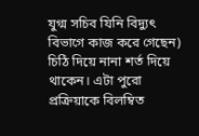যুগ্ম সচিব যিনি বিদ্যুৎ বিভাগে কাজ করে গেছেন) চিঠি দিয়ে নানা শর্ত দিয়ে থাকেন। এটা পুরো প্রক্রিয়াকে বিলম্বিত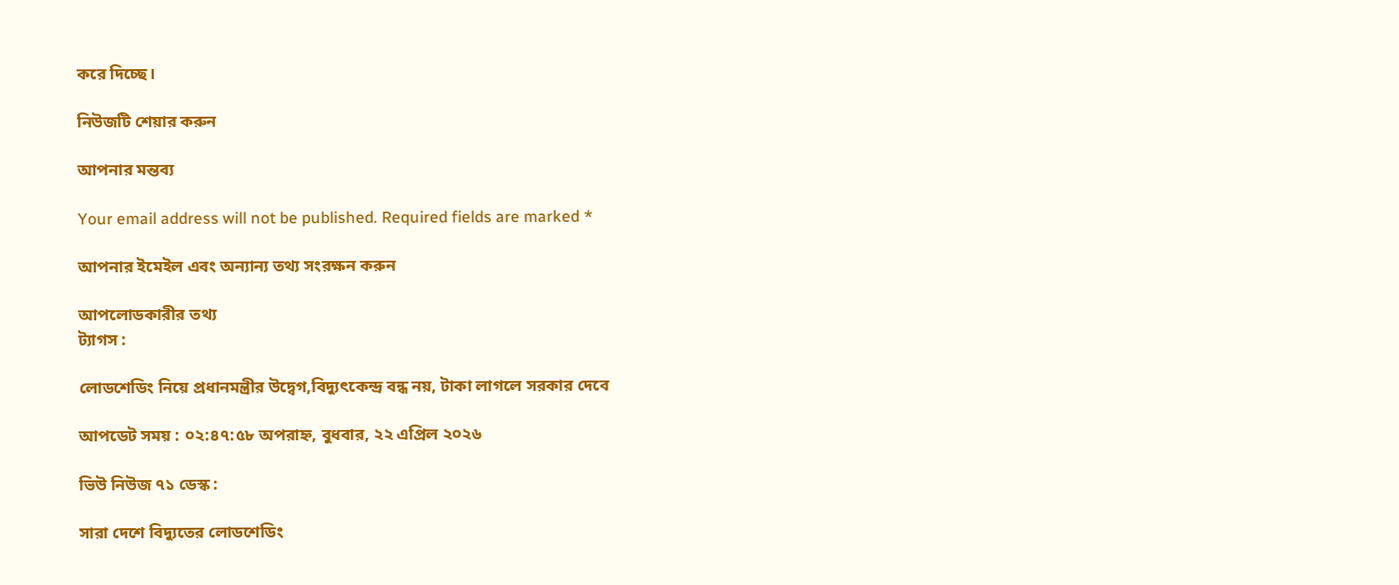করে দিচ্ছে।

নিউজটি শেয়ার করুন

আপনার মন্তব্য

Your email address will not be published. Required fields are marked *

আপনার ইমেইল এবং অন্যান্য তথ্য সংরক্ষন করুন

আপলোডকারীর তথ্য
ট্যাগস :

লোডশেডিং নিয়ে প্রধানমন্ত্রীর উদ্বেগ,বিদ্যুৎকেন্দ্র বন্ধ নয়, টাকা লাগলে সরকার দেবে

আপডেট সময় : ০২:৪৭:৫৮ অপরাহ্ন, বুধবার, ২২ এপ্রিল ২০২৬

ভিউ নিউজ ৭১ ডেস্ক :

সারা দেশে বিদ্যুতের লোডশেডিং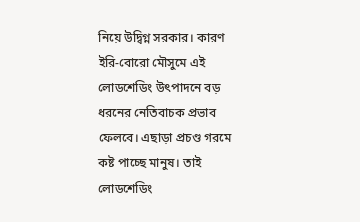নিয়ে উদ্বিগ্ন সরকার। কারণ ইরি-বোরো মৌসুমে এই লোডশেডিং উৎপাদনে বড় ধরনের নেতিবাচক প্রভাব ফেলবে। এছাড়া প্রচণ্ড গরমে কষ্ট পাচ্ছে মানুষ। তাই লোডশেডিং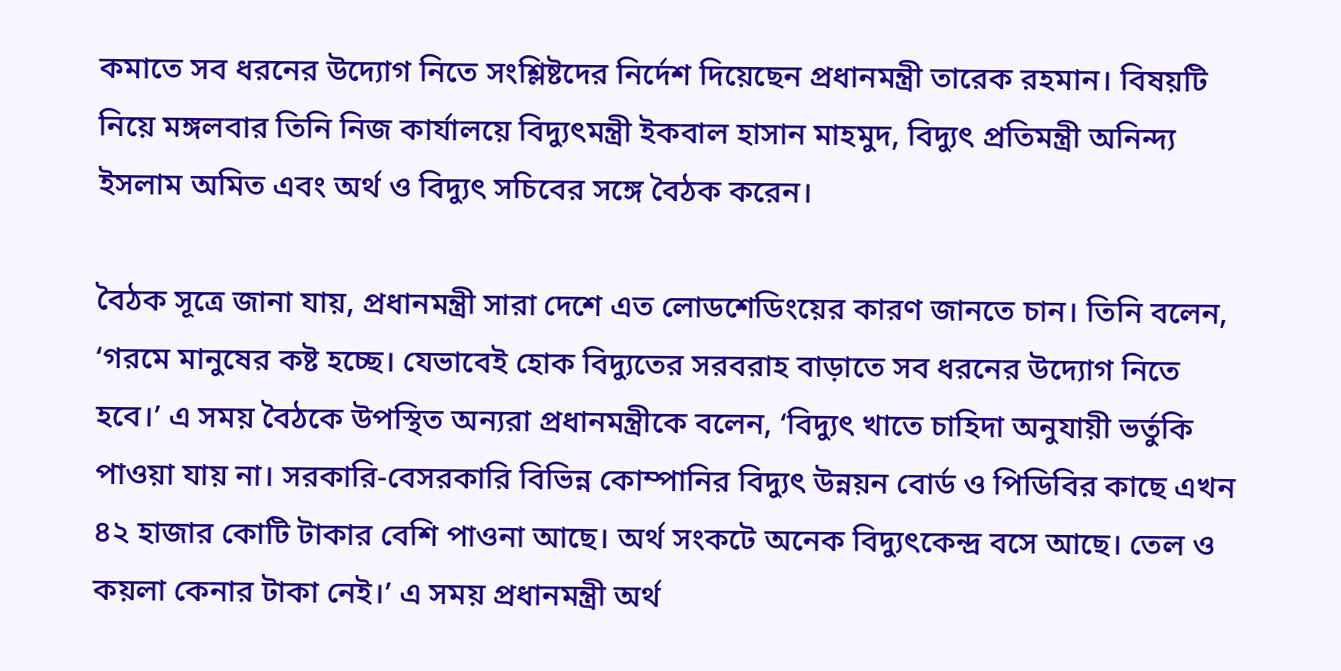কমাতে সব ধরনের উদ্যোগ নিতে সংশ্লিষ্টদের নির্দেশ দিয়েছেন প্রধানমন্ত্রী তারেক রহমান। বিষয়টি নিয়ে মঙ্গলবার তিনি নিজ কার্যালয়ে বিদ্যুৎমন্ত্রী ইকবাল হাসান মাহমুদ, বিদ্যুৎ প্রতিমন্ত্রী অনিন্দ্য ইসলাম অমিত এবং অর্থ ও বিদ্যুৎ সচিবের সঙ্গে বৈঠক করেন।

বৈঠক সূত্রে জানা যায়, প্রধানমন্ত্রী সারা দেশে এত লোডশেডিংয়ের কারণ জানতে চান। তিনি বলেন, ‘গরমে মানুষের কষ্ট হচ্ছে। যেভাবেই হোক বিদ্যুতের সরবরাহ বাড়াতে সব ধরনের উদ্যোগ নিতে হবে।’ এ সময় বৈঠকে উপস্থিত অন্যরা প্রধানমন্ত্রীকে বলেন, ‘বিদ্যুৎ খাতে চাহিদা অনুযায়ী ভর্তুকি পাওয়া যায় না। সরকারি-বেসরকারি বিভিন্ন কোম্পানির বিদ্যুৎ উন্নয়ন বোর্ড ও পিডিবির কাছে এখন ৪২ হাজার কোটি টাকার বেশি পাওনা আছে। অর্থ সংকটে অনেক বিদ্যুৎকেন্দ্র বসে আছে। তেল ও কয়লা কেনার টাকা নেই।’ এ সময় প্রধানমন্ত্রী অর্থ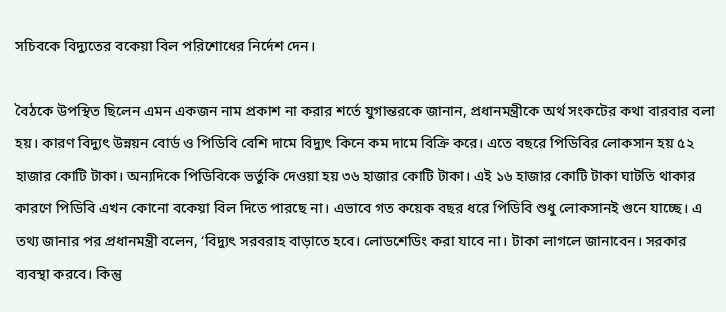সচিবকে বিদ্যুতের বকেয়া বিল পরিশোধের নির্দেশ দেন।

বৈঠকে উপস্থিত ছিলেন এমন একজন নাম প্রকাশ না করার শর্তে যুগান্তরকে জানান, প্রধানমন্ত্রীকে অর্থ সংকটের কথা বারবার বলা হয়। কারণ বিদ্যুৎ উন্নয়ন বোর্ড ও পিডিবি বেশি দামে বিদ্যুৎ কিনে কম দামে বিক্রি করে। এতে বছরে পিডিবির লোকসান হয় ৫২ হাজার কোটি টাকা। অন্যদিকে পিডিবিকে ভর্তুকি দেওয়া হয় ৩৬ হাজার কোটি টাকা। এই ১৬ হাজার কোটি টাকা ঘাটতি থাকার কারণে পিডিবি এখন কোনো বকেয়া বিল দিতে পারছে না। এভাবে গত কয়েক বছর ধরে পিডিবি শুধু লোকসানই গুনে যাচ্ছে। এ তথ্য জানার পর প্রধানমন্ত্রী বলেন, ‘বিদ্যুৎ সরবরাহ বাড়াতে হবে। লোডশেডিং করা যাবে না। টাকা লাগলে জানাবেন। সরকার ব্যবস্থা করবে। কিন্তু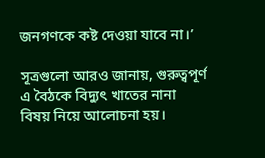জনগণকে কষ্ট দেওয়া যাবে না।’

সূত্রগুলো আরও জানায়, গুরুত্বপূর্ণ এ বৈঠকে বিদ্যুৎ খাতের নানা বিষয় নিয়ে আলোচনা হয়।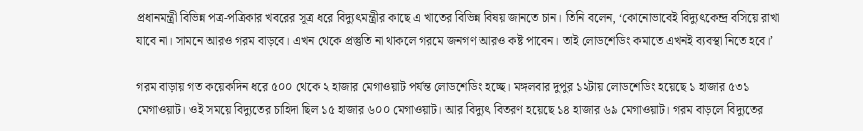প্রধানমন্ত্রী বিভিন্ন পত্র-পত্রিকার খবরের সূত্র ধরে বিদ্যুৎমন্ত্রীর কাছে এ খাতের বিভিন্ন বিষয় জানতে চান। তিনি বলেন, ‘কোনোভাবেই বিদ্যুৎকেন্দ্র বসিয়ে রাখা যাবে না। সামনে আরও গরম বাড়বে। এখন থেকে প্রস্তুতি না থাকলে গরমে জনগণ আরও কষ্ট পাবেন। তাই লোডশেডিং কমাতে এখনই ব্যবস্থা নিতে হবে।’

গরম বাড়ায় গত কয়েকদিন ধরে ৫০০ থেকে ২ হাজার মেগাওয়াট পর্যন্ত লোডশেডিং হচ্ছে। মঙ্গলবার দুপুর ১২টায় লোডশেডিং হয়েছে ১ হাজার ৫৩১ মেগাওয়াট। ওই সময়ে বিদ্যুতের চাহিদা ছিল ১৫ হাজার ৬০০ মেগাওয়াট। আর বিদ্যুৎ বিতরণ হয়েছে ১৪ হাজার ৬৯ মেগাওয়াট। গরম বাড়লে বিদ্যুতের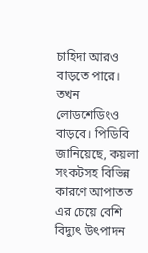চাহিদা আরও বাড়তে পারে। তখন লোডশেডিংও বাড়বে। পিডিবি জানিয়েছে, কয়লা সংকটসহ বিভিন্ন কারণে আপাতত এর চেয়ে বেশি বিদ্যুৎ উৎপাদন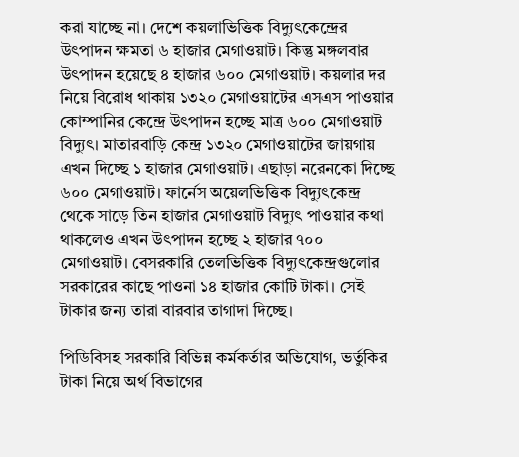করা যাচ্ছে না। দেশে কয়লাভিত্তিক বিদ্যুৎকেন্দ্রের উৎপাদন ক্ষমতা ৬ হাজার মেগাওয়াট। কিন্তু মঙ্গলবার উৎপাদন হয়েছে ৪ হাজার ৬০০ মেগাওয়াট। কয়লার দর নিয়ে বিরোধ থাকায় ১৩২০ মেগাওয়াটের এসএস পাওয়ার কোম্পানির কেন্দ্রে উৎপাদন হচ্ছে মাত্র ৬০০ মেগাওয়াট বিদ্যুৎ। মাতারবাড়ি কেন্দ্র ১৩২০ মেগাওয়াটের জায়গায় এখন দিচ্ছে ১ হাজার মেগাওয়াট। এছাড়া নরেনকো দিচ্ছে ৬০০ মেগাওয়াট। ফার্নেস অয়েলভিত্তিক বিদ্যুৎকেন্দ্র থেকে সাড়ে তিন হাজার মেগাওয়াট বিদ্যুৎ পাওয়ার কথা থাকলেও এখন উৎপাদন হচ্ছে ২ হাজার ৭০০ মেগাওয়াট। বেসরকারি তেলভিত্তিক বিদ্যুৎকেন্দ্রগুলোর সরকারের কাছে পাওনা ১৪ হাজার কোটি টাকা। সেই টাকার জন্য তারা বারবার তাগাদা দিচ্ছে।

পিডিবিসহ সরকারি বিভিন্ন কর্মকর্তার অভিযোগ, ভর্তুকির টাকা নিয়ে অর্থ বিভাগের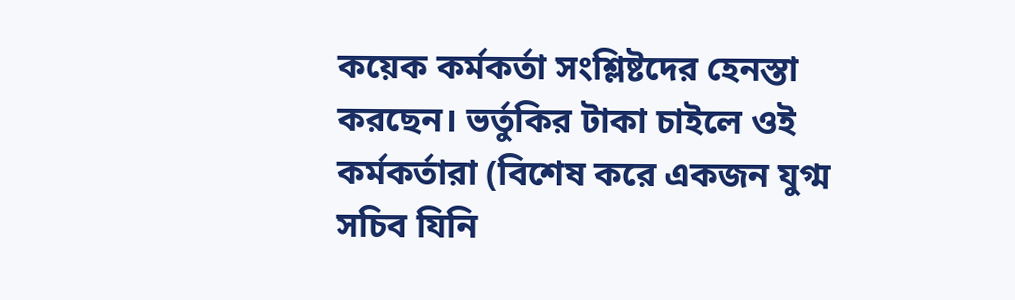কয়েক কর্মকর্তা সংশ্লিষ্টদের হেনস্তা করছেন। ভর্তুকির টাকা চাইলে ওই কর্মকর্তারা (বিশেষ করে একজন যুগ্ম সচিব যিনি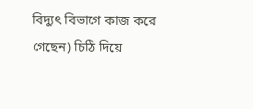বিদ্যুৎ বিভাগে কাজ করে গেছেন) চিঠি দিয়ে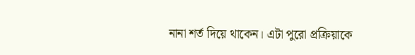নানা শর্ত দিয়ে থাকেন। এটা পুরো প্রক্রিয়াকে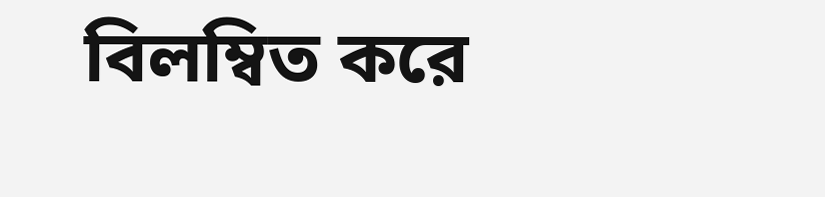বিলম্বিত করে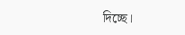দিচ্ছে।